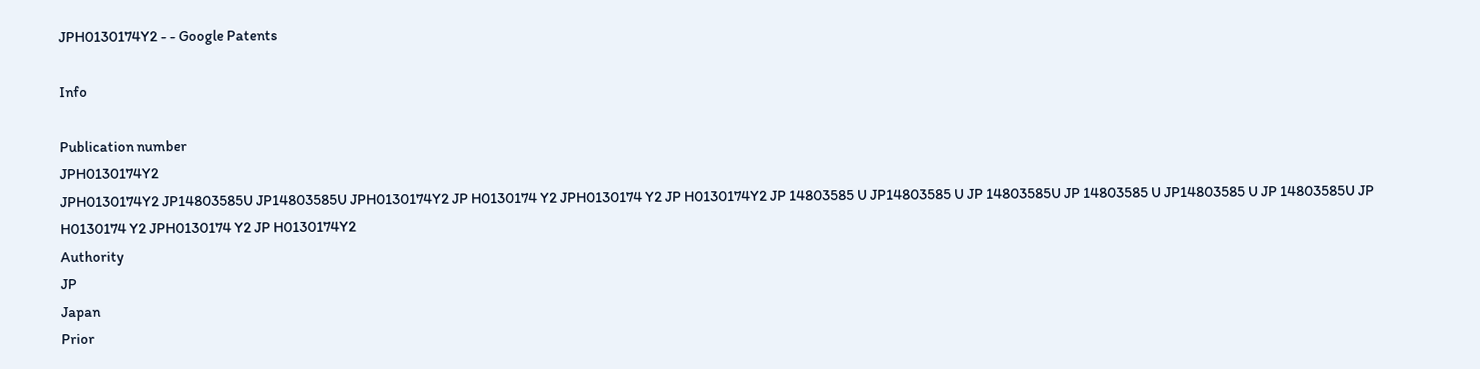JPH0130174Y2 - - Google Patents

Info

Publication number
JPH0130174Y2
JPH0130174Y2 JP14803585U JP14803585U JPH0130174Y2 JP H0130174 Y2 JPH0130174 Y2 JP H0130174Y2 JP 14803585 U JP14803585 U JP 14803585U JP 14803585 U JP14803585 U JP 14803585U JP H0130174 Y2 JPH0130174 Y2 JP H0130174Y2
Authority
JP
Japan
Prior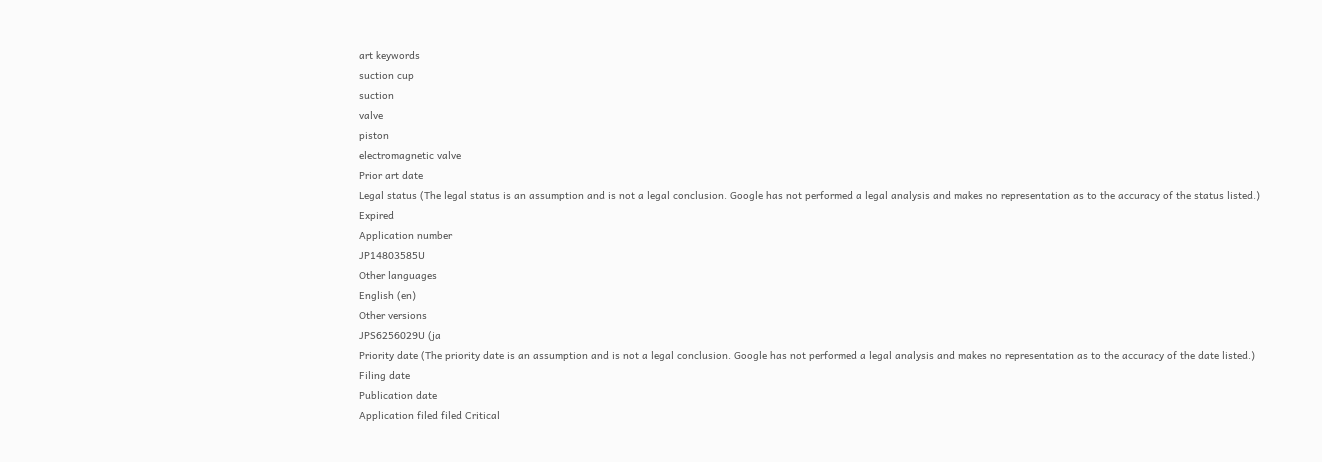art keywords
suction cup
suction
valve
piston
electromagnetic valve
Prior art date
Legal status (The legal status is an assumption and is not a legal conclusion. Google has not performed a legal analysis and makes no representation as to the accuracy of the status listed.)
Expired
Application number
JP14803585U
Other languages
English (en)
Other versions
JPS6256029U (ja
Priority date (The priority date is an assumption and is not a legal conclusion. Google has not performed a legal analysis and makes no representation as to the accuracy of the date listed.)
Filing date
Publication date
Application filed filed Critical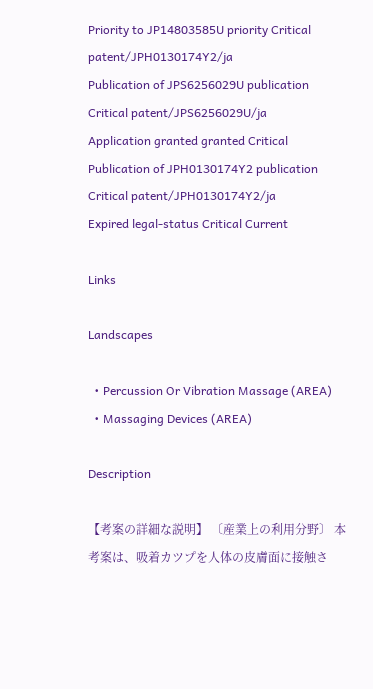Priority to JP14803585U priority Critical patent/JPH0130174Y2/ja
Publication of JPS6256029U publication Critical patent/JPS6256029U/ja
Application granted granted Critical
Publication of JPH0130174Y2 publication Critical patent/JPH0130174Y2/ja
Expired legal-status Critical Current

Links

Landscapes

  • Percussion Or Vibration Massage (AREA)
  • Massaging Devices (AREA)

Description

【考案の詳細な説明】 〔産業上の利用分野〕 本考案は、吸着カツプを人体の皮膚面に接触さ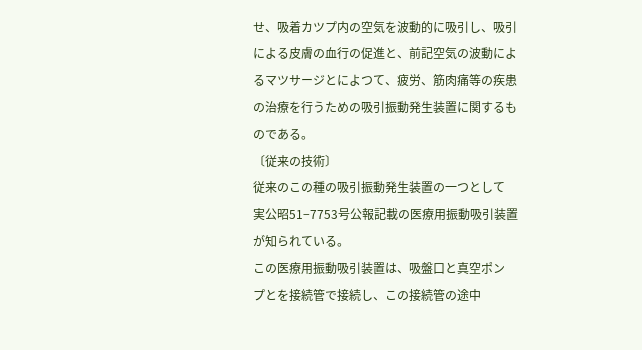せ、吸着カツプ内の空気を波動的に吸引し、吸引
による皮膚の血行の促進と、前記空気の波動によ
るマツサージとによつて、疲労、筋肉痛等の疾患
の治療を行うための吸引振動発生装置に関するも
のである。
〔従来の技術〕
従来のこの種の吸引振動発生装置の一つとして
実公昭51−7753号公報記載の医療用振動吸引装置
が知られている。
この医療用振動吸引装置は、吸盤口と真空ポン
プとを接続管で接続し、この接続管の途中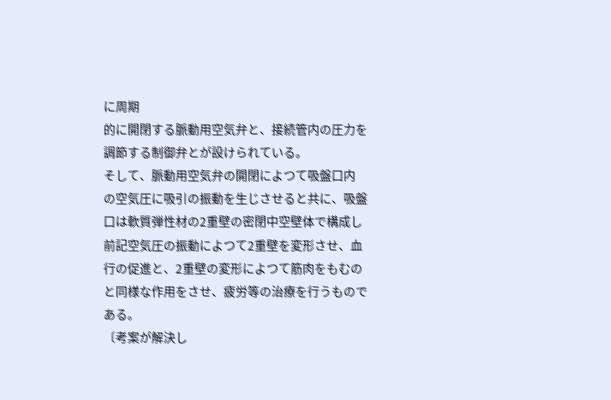に周期
的に開閉する脈動用空気弁と、接続管内の圧力を
調節する制御弁とが設けられている。
そして、脈動用空気弁の開閉によつて吸盤口内
の空気圧に吸引の振動を生じさせると共に、吸盤
口は軟質弾性材の2重壁の密閉中空壁体で構成し
前記空気圧の振動によつて2重壁を変形させ、血
行の促進と、2重壁の変形によつて筋肉をもむの
と同様な作用をさせ、疲労等の治療を行うもので
ある。
〔考案が解決し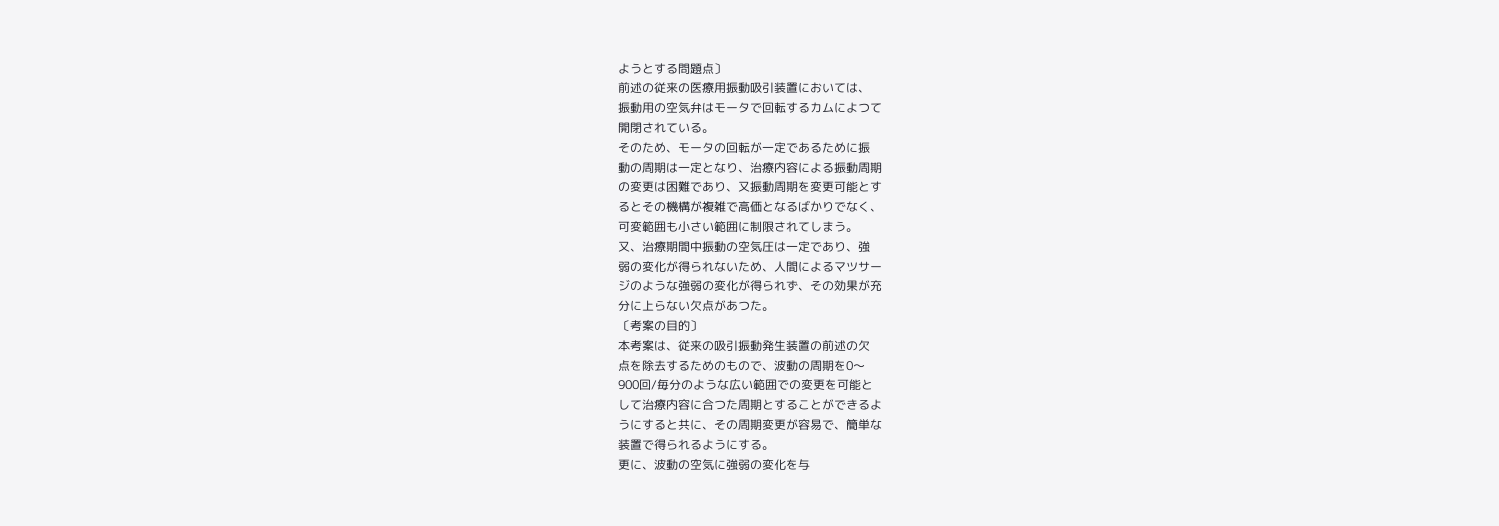ようとする問題点〕
前述の従来の医療用振動吸引装置においては、
振動用の空気弁はモータで回転するカムによつて
開閉されている。
そのため、モータの回転が一定であるために振
動の周期は一定となり、治療内容による振動周期
の変更は困難であり、又振動周期を変更可能とす
るとその機構が複雑で高価となるばかりでなく、
可変範囲も小さい範囲に制限されてしまう。
又、治療期間中振動の空気圧は一定であり、強
弱の変化が得られないため、人間によるマツサー
ジのような強弱の変化が得られず、その効果が充
分に上らない欠点があつた。
〔考案の目的〕
本考案は、従来の吸引振動発生装置の前述の欠
点を除去するためのもので、波動の周期を0〜
900回/毎分のような広い範囲での変更を可能と
して治療内容に合つた周期とすることができるよ
うにすると共に、その周期変更が容易で、簡単な
装置で得られるようにする。
更に、波動の空気に強弱の変化を与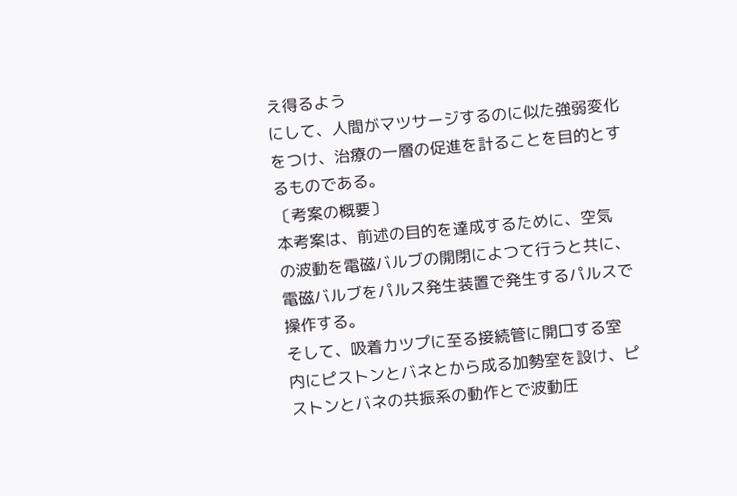え得るよう
にして、人間がマツサージするのに似た強弱変化
をつけ、治療の一層の促進を計ることを目的とす
るものである。
〔考案の概要〕
本考案は、前述の目的を達成するために、空気
の波動を電磁バルブの開閉によつて行うと共に、
電磁バルブをパルス発生装置で発生するパルスで
操作する。
そして、吸着カツプに至る接続管に開口する室
内にピストンとバネとから成る加勢室を設け、ピ
ストンとバネの共振系の動作とで波動圧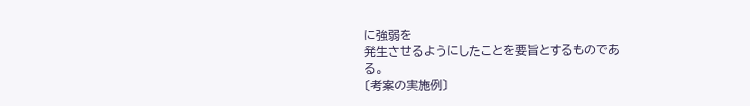に強弱を
発生させるようにしたことを要旨とするものであ
る。
〔考案の実施例〕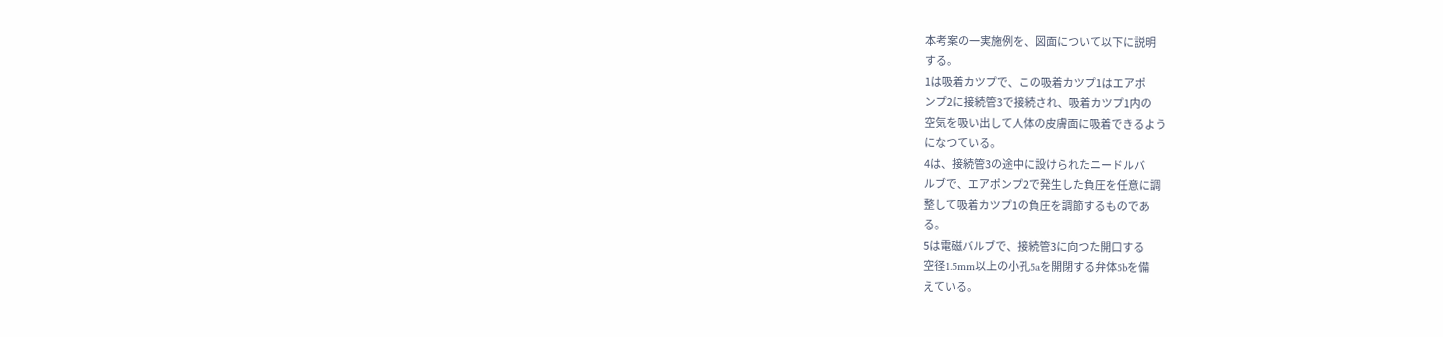本考案の一実施例を、図面について以下に説明
する。
1は吸着カツプで、この吸着カツプ1はエアポ
ンプ2に接続管3で接続され、吸着カツプ1内の
空気を吸い出して人体の皮膚面に吸着できるよう
になつている。
4は、接続管3の途中に設けられたニードルバ
ルブで、エアポンプ2で発生した負圧を任意に調
整して吸着カツプ1の負圧を調節するものであ
る。
5は電磁バルブで、接続管3に向つた開口する
空径1.5mm以上の小孔5aを開閉する弁体5bを備
えている。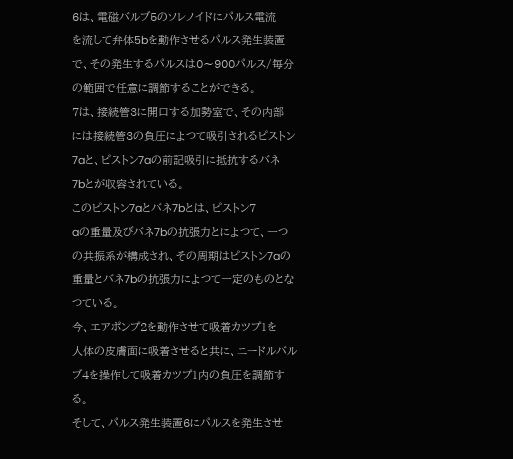6は、電磁バルブ5のソレノイドにパルス電流
を流して弁体5bを動作させるパルス発生装置
で、その発生するパルスは0〜900パルス/毎分
の範囲で任意に調節することができる。
7は、接続管3に開口する加勢室で、その内部
には接続管3の負圧によつて吸引されるピストン
7aと、ピストン7aの前記吸引に抵抗するバネ
7bとが収容されている。
このピストン7aとバネ7bとは、ピストン7
aの重量及びバネ7bの抗張力とによつて、一つ
の共振系が構成され、その周期はピストン7aの
重量とバネ7bの抗張力によつて一定のものとな
つている。
今、エアポンプ2を動作させて吸着カツプ1を
人体の皮膚面に吸着させると共に、ニードルバル
ブ4を操作して吸着カツプ1内の負圧を調節す
る。
そして、パルス発生装置6にパルスを発生させ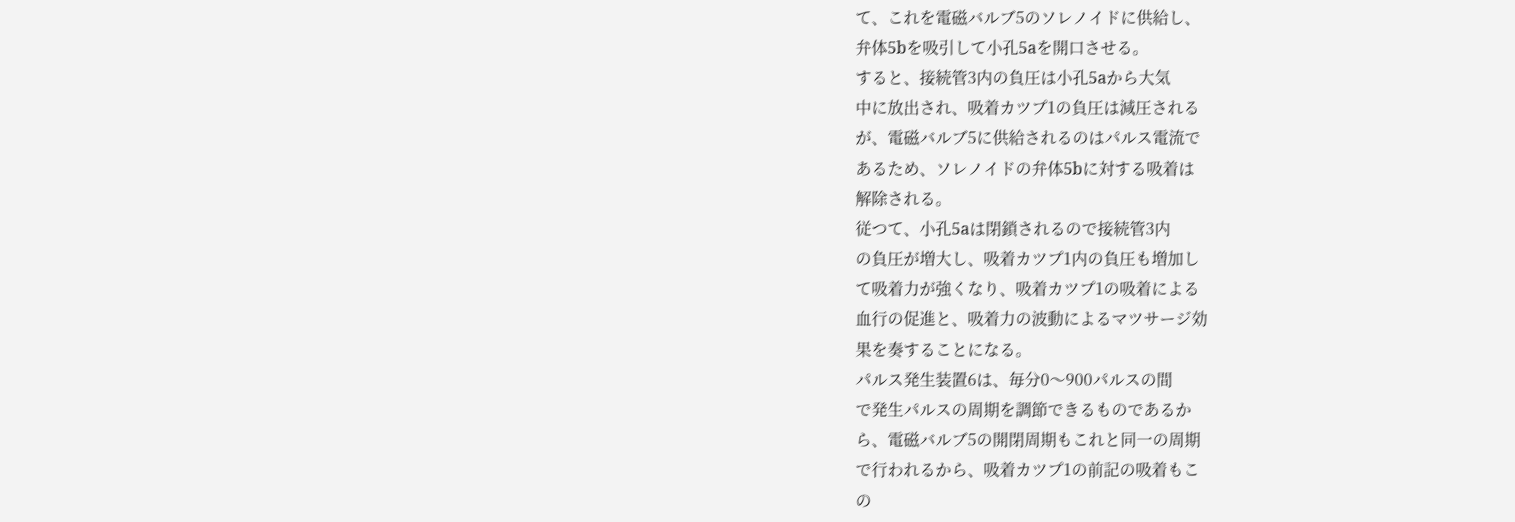て、これを電磁バルブ5のソレノイドに供給し、
弁体5bを吸引して小孔5aを開口させる。
すると、接続管3内の負圧は小孔5aから大気
中に放出され、吸着カツプ1の負圧は減圧される
が、電磁バルブ5に供給されるのはパルス電流で
あるため、ソレノイドの弁体5bに対する吸着は
解除される。
従つて、小孔5aは閉鎖されるので接続管3内
の負圧が増大し、吸着カツプ1内の負圧も増加し
て吸着力が強くなり、吸着カツプ1の吸着による
血行の促進と、吸着力の波動によるマツサージ効
果を奏することになる。
パルス発生装置6は、毎分0〜900パルスの間
で発生パルスの周期を調節できるものであるか
ら、電磁バルブ5の開閉周期もこれと同一の周期
で行われるから、吸着カツプ1の前記の吸着もこ
の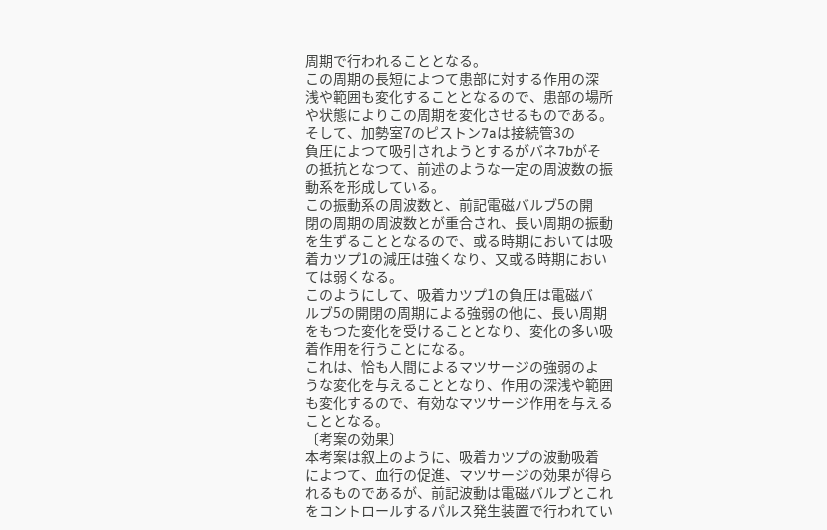周期で行われることとなる。
この周期の長短によつて患部に対する作用の深
浅や範囲も変化することとなるので、患部の場所
や状態によりこの周期を変化させるものである。
そして、加勢室7のピストン7aは接続管3の
負圧によつて吸引されようとするがバネ7bがそ
の抵抗となつて、前述のような一定の周波数の振
動系を形成している。
この振動系の周波数と、前記電磁バルブ5の開
閉の周期の周波数とが重合され、長い周期の振動
を生ずることとなるので、或る時期においては吸
着カツプ1の減圧は強くなり、又或る時期におい
ては弱くなる。
このようにして、吸着カツプ1の負圧は電磁バ
ルブ5の開閉の周期による強弱の他に、長い周期
をもつた変化を受けることとなり、変化の多い吸
着作用を行うことになる。
これは、恰も人間によるマツサージの強弱のよ
うな変化を与えることとなり、作用の深浅や範囲
も変化するので、有効なマツサージ作用を与える
こととなる。
〔考案の効果〕
本考案は叙上のように、吸着カツプの波動吸着
によつて、血行の促進、マツサージの効果が得ら
れるものであるが、前記波動は電磁バルブとこれ
をコントロールするパルス発生装置で行われてい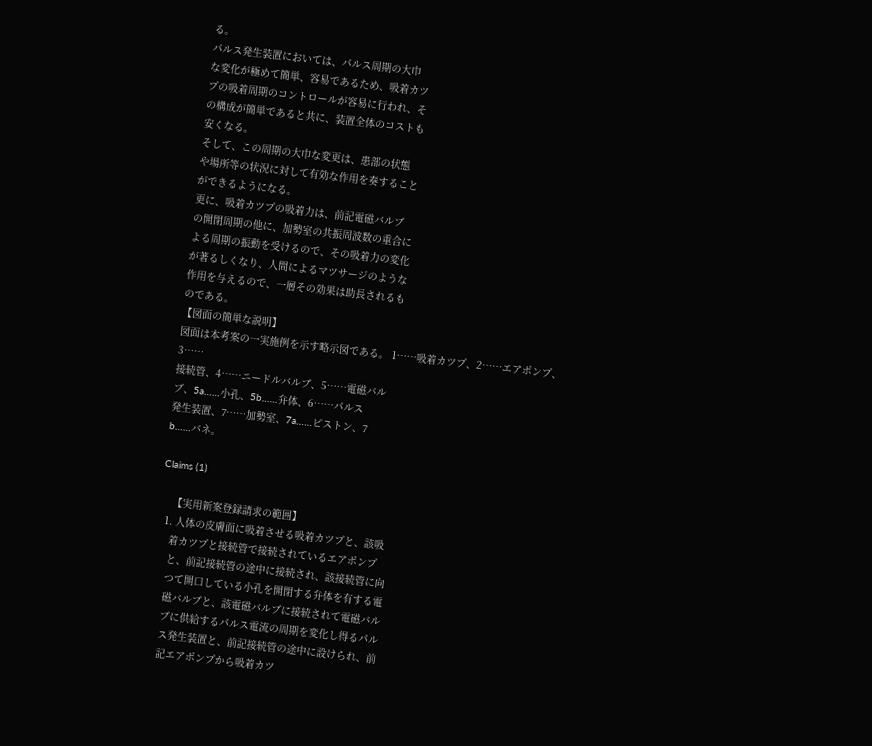る。
パルス発生装置においては、パルス周期の大巾
な変化が極めて簡単、容易であるため、吸着カツ
プの吸着周期のコントロールが容易に行われ、そ
の構成が簡単であると共に、装置全体のコストも
安くなる。
そして、この周期の大巾な変更は、患部の状態
や場所等の状況に対して有効な作用を奏すること
ができるようになる。
更に、吸着カツプの吸着力は、前記電磁バルブ
の開閉周期の他に、加勢室の共振周波数の重合に
よる周期の振動を受けるので、その吸着力の変化
が著るしくなり、人間によるマツサージのような
作用を与えるので、一層その効果は助長されるも
のである。
【図面の簡単な説明】
図面は本考案の一実施例を示す略示図である。 1……吸着カツプ、2……エアポンプ、3……
接続管、4……ニードルバルブ、5……電磁バル
ブ、5a……小孔、5b……弁体、6……パルス
発生装置、7……加勢室、7a……ピストン、7
b……バネ。

Claims (1)

    【実用新案登録請求の範囲】
  1. 人体の皮膚面に吸着させる吸着カツプと、該吸
    着カツプと接続管で接続されているエアポンプ
    と、前記接続管の途中に接続され、該接続管に向
    つて開口している小孔を開閉する弁体を有する電
    磁バルブと、該電磁バルブに接続されて電磁バル
    ブに供給するパルス電流の周期を変化し得るパル
    ス発生装置と、前記接続管の途中に設けられ、前
    記エアポンプから吸着カツ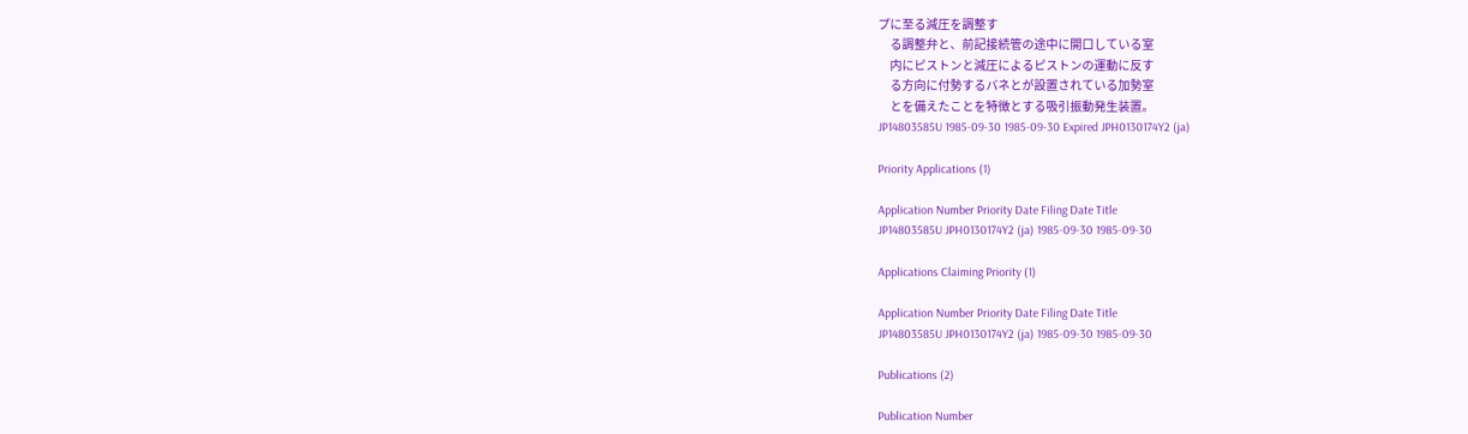プに至る減圧を調整す
    る調整弁と、前記接続管の途中に開口している室
    内にピストンと減圧によるピストンの運動に反す
    る方向に付勢するバネとが設置されている加勢室
    とを備えたことを特徴とする吸引振動発生装置。
JP14803585U 1985-09-30 1985-09-30 Expired JPH0130174Y2 (ja)

Priority Applications (1)

Application Number Priority Date Filing Date Title
JP14803585U JPH0130174Y2 (ja) 1985-09-30 1985-09-30

Applications Claiming Priority (1)

Application Number Priority Date Filing Date Title
JP14803585U JPH0130174Y2 (ja) 1985-09-30 1985-09-30

Publications (2)

Publication Number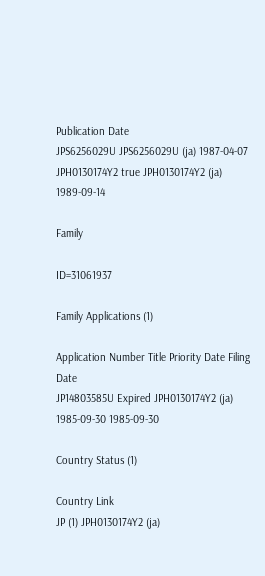Publication Date
JPS6256029U JPS6256029U (ja) 1987-04-07
JPH0130174Y2 true JPH0130174Y2 (ja) 1989-09-14

Family

ID=31061937

Family Applications (1)

Application Number Title Priority Date Filing Date
JP14803585U Expired JPH0130174Y2 (ja) 1985-09-30 1985-09-30

Country Status (1)

Country Link
JP (1) JPH0130174Y2 (ja)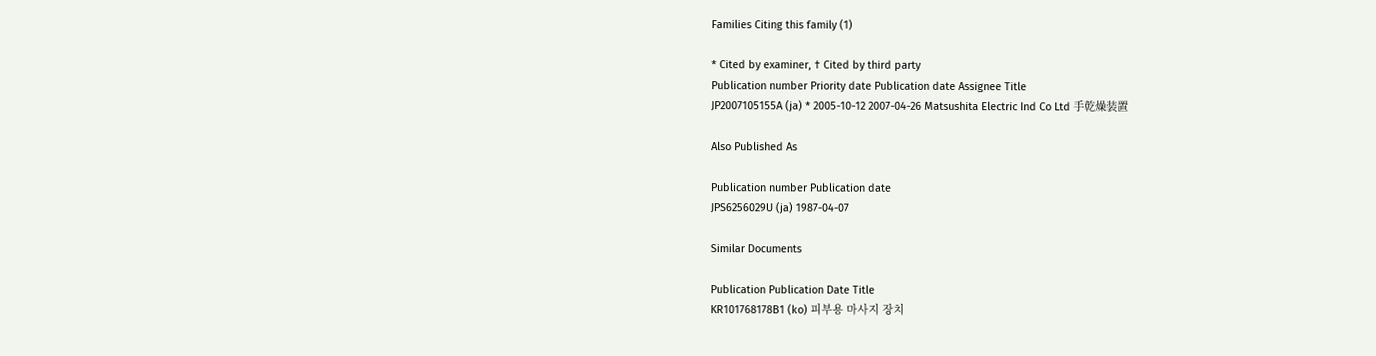Families Citing this family (1)

* Cited by examiner, † Cited by third party
Publication number Priority date Publication date Assignee Title
JP2007105155A (ja) * 2005-10-12 2007-04-26 Matsushita Electric Ind Co Ltd 手乾燥装置

Also Published As

Publication number Publication date
JPS6256029U (ja) 1987-04-07

Similar Documents

Publication Publication Date Title
KR101768178B1 (ko) 피부용 마사지 장치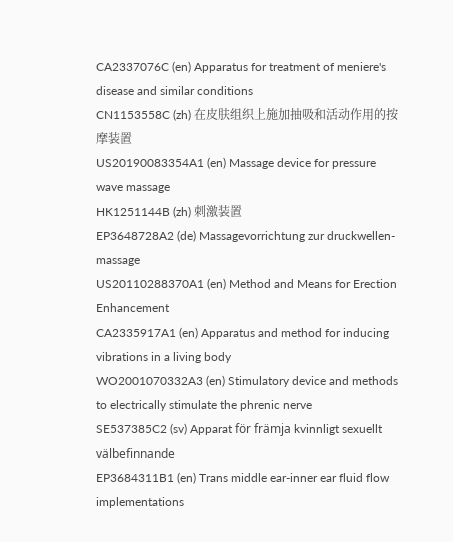CA2337076C (en) Apparatus for treatment of meniere's disease and similar conditions
CN1153558C (zh) 在皮肤组织上施加抽吸和活动作用的按摩装置
US20190083354A1 (en) Massage device for pressure wave massage
HK1251144B (zh) 刺激装置
EP3648728A2 (de) Massagevorrichtung zur druckwellen-massage
US20110288370A1 (en) Method and Means for Erection Enhancement
CA2335917A1 (en) Apparatus and method for inducing vibrations in a living body
WO2001070332A3 (en) Stimulatory device and methods to electrically stimulate the phrenic nerve
SE537385C2 (sv) Apparat för främja kvinnligt sexuellt välbefinnande
EP3684311B1 (en) Trans middle ear-inner ear fluid flow implementations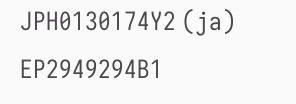JPH0130174Y2 (ja)
EP2949294B1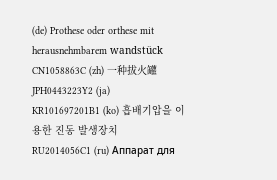(de) Prothese oder orthese mit herausnehmbarem wandstück
CN1058863C (zh) 一种拔火罐
JPH0443223Y2 (ja)
KR101697201B1 (ko) 흡배기압을 이용한 진동 발생장치
RU2014056C1 (ru) Аппарат для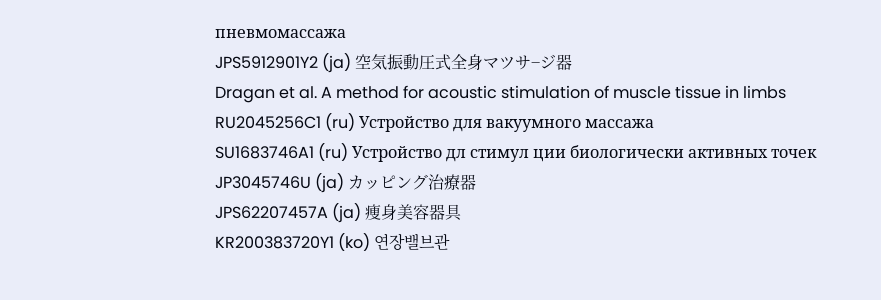пневмомассажа
JPS5912901Y2 (ja) 空気振動圧式全身マツサ−ジ器
Dragan et al. A method for acoustic stimulation of muscle tissue in limbs
RU2045256C1 (ru) Устройство для вакуумного массажа
SU1683746A1 (ru) Устройство дл стимул ции биологически активных точек
JP3045746U (ja) カッピング治療器
JPS62207457A (ja) 痩身美容器具
KR200383720Y1 (ko) 연장밸브관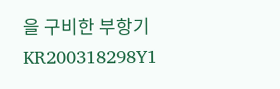을 구비한 부항기
KR200318298Y1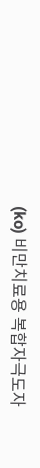(ko) 비만치료용 복합자극도자